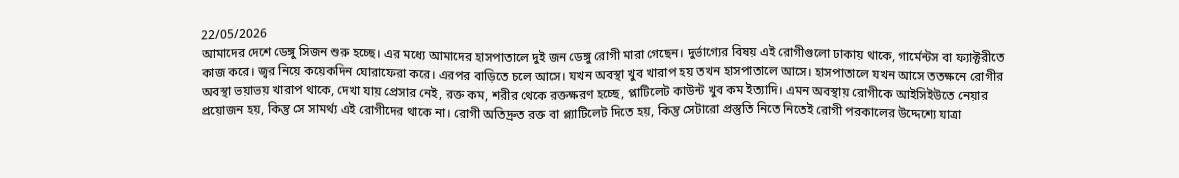22/05/2026
আমাদের দেশে ডেঙ্গু সিজন শুরু হচ্ছে। এর মধ্যে আমাদের হাসপাতালে দুই জন ডেঙ্গু রোগী মারা গেছেন। দুর্ভাগ্যের বিষয় এই রোগীগুলো ঢাকায় থাকে, গার্মেন্টস বা ফ্যাক্টরীতে কাজ করে। জ্বর নিয়ে কয়েকদিন ঘোরাফেরা করে। এরপর বাড়িতে চলে আসে। যখন অবস্থা খুব খারাপ হয় তখন হাসপাতালে আসে। হাসপাতালে যখন আসে ততক্ষনে রোগীর অবস্থা ভয়াভয় খারাপ থাকে, দেখা যায় প্রেসার নেই, রক্ত কম, শরীর থেকে রক্তক্ষরণ হচ্ছে, প্লাটিলেট কাউন্ট খুব কম ইত্যাদি। এমন অবস্থায় রোগীকে আইসিইউতে নেয়ার প্রয়োজন হয়, কিন্তু সে সামর্থ্য এই রোগীদের থাকে না। রোগী অতিদ্রুত রক্ত বা প্ল্যাটিলেট দিতে হয়, কিন্তু সেটারো প্রস্তুতি নিতে নিতেই রোগী পরকালের উদ্দেশ্যে যাত্রা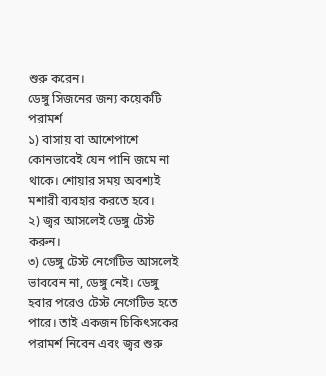শুরু করেন।
ডেঙ্গু সিজনের জন্য কয়েকটি পরামর্শ
১) বাসায় বা আশেপাশে কোনভাবেই যেন পানি জমে না থাকে। শোয়ার সময় অবশ্যই মশারী ব্যবহার করতে হবে।
২) জ্বর আসলেই ডেঙ্গু টেস্ট করুন।
৩) ডেঙ্গু টেস্ট নেগেটিভ আসলেই ভাববেন না, ডেঙ্গু নেই। ডেঙ্গু হবার পরেও টেস্ট নেগেটিভ হতে পারে। তাই একজন চিকিৎসকের পরামর্শ নিবেন এবং জ্বর শুরু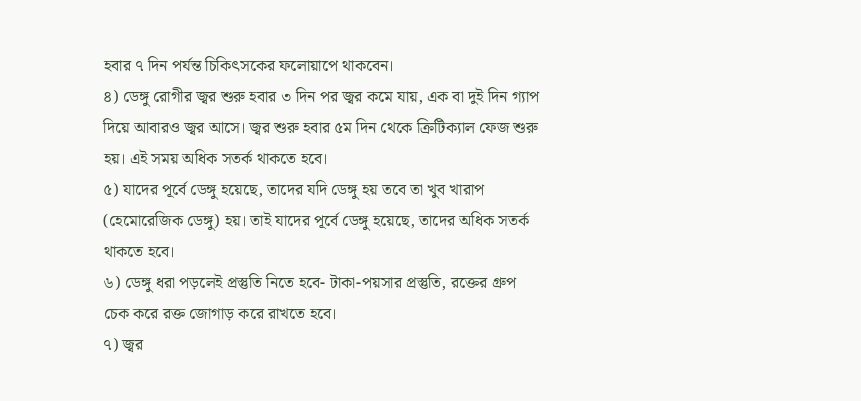হবার ৭ দিন পর্যন্ত চিকিৎসকের ফলোয়াপে থাকবেন।
৪) ডেঙ্গু রোগীর জ্বর শুরু হবার ৩ দিন পর জ্বর কমে যায়, এক বা দুই দিন গ্যাপ দিয়ে আবারও জ্বর আসে। জ্বর শুরু হবার ৫ম দিন থেকে ক্রিটিক্যাল ফেজ শুরু হয়। এই সময় অধিক সতর্ক থাকতে হবে।
৫) যাদের পূর্বে ডেঙ্গু হয়েছে, তাদের যদি ডেঙ্গু হয় তবে তা খুব খারাপ (হেমোরেজিক ডেঙ্গু) হয়। তাই যাদের পূর্বে ডেঙ্গু হয়েছে, তাদের অধিক সতর্ক থাকতে হবে।
৬) ডেঙ্গু ধরা পড়লেই প্রস্তুতি নিতে হবে- টাকা-পয়সার প্রস্তুতি, রক্তের গ্রুপ চেক করে রক্ত জোগাড় করে রাখতে হবে।
৭) জ্বর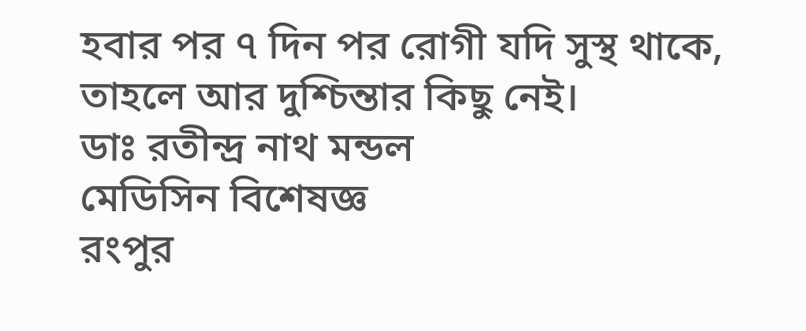হবার পর ৭ দিন পর রোগী যদি সুস্থ থাকে, তাহলে আর দুশ্চিন্তার কিছু নেই।
ডাঃ রতীন্দ্র নাথ মন্ডল
মেডিসিন বিশেষজ্ঞ
রংপুর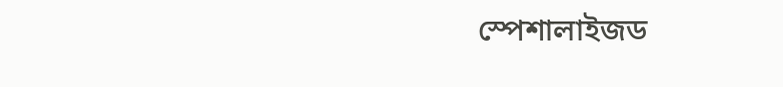স্পেশালাইজড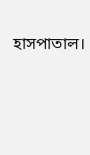হাসপাতাল।